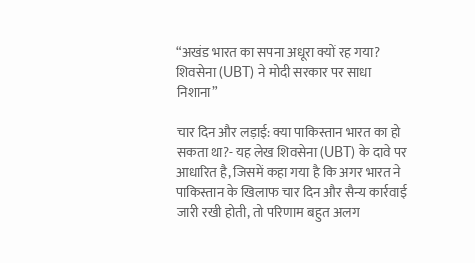“अखंड भारत का सपना अधूरा क्यों रह गया? शिवसेना (UBT) ने मोदी सरकार पर साधा निशाना”

चार दिन और लड़ाई: क्या पाकिस्तान भारत का हो सकता था?- यह लेख शिवसेना (UBT) के दावे पर आधारित है, जिसमें कहा गया है कि अगर भारत ने पाकिस्तान के खिलाफ चार दिन और सैन्य कार्रवाई जारी रखी होती, तो परिणाम बहुत अलग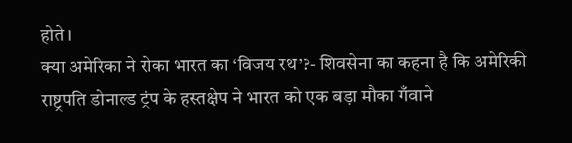होते।
क्या अमेरिका ने रोका भारत का ‘विजय रथ’?- शिवसेना का कहना है कि अमेरिकी राष्ट्रपति डोनाल्ड ट्रंप के हस्तक्षेप ने भारत को एक बड़ा मौका गँवाने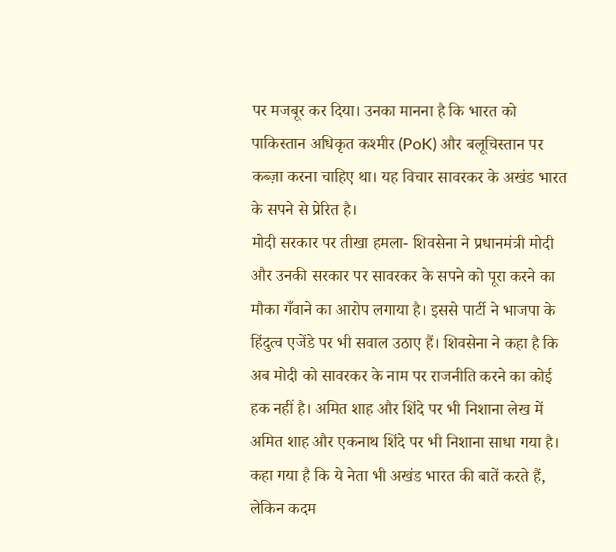पर मजबूर कर दिया। उनका मानना है कि भारत को पाकिस्तान अधिकृत कश्मीर (PoK) और बलूचिस्तान पर कब्ज़ा करना चाहिए था। यह विचार सावरकर के अखंड भारत के सपने से प्रेरित है।
मोदी सरकार पर तीखा हमला- शिवसेना ने प्रधानमंत्री मोदी और उनकी सरकार पर सावरकर के सपने को पूरा करने का मौका गँवाने का आरोप लगाया है। इससे पार्टी ने भाजपा के हिंदुत्व एजेंडे पर भी सवाल उठाए हैं। शिवसेना ने कहा है कि अब मोदी को सावरकर के नाम पर राजनीति करने का कोई हक नहीं है। अमित शाह और शिंदे पर भी निशाना लेख में अमित शाह और एकनाथ शिंदे पर भी निशाना साधा गया है। कहा गया है कि ये नेता भी अखंड भारत की बातें करते हैं, लेकिन कदम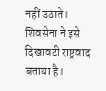नहीं उठाते। शिवसेना ने इसे दिखावटी राष्ट्रवाद बताया है।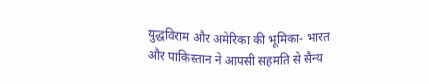युद्धविराम और अमेरिका की भूमिका- भारत और पाकिस्तान ने आपसी सहमति से सैन्य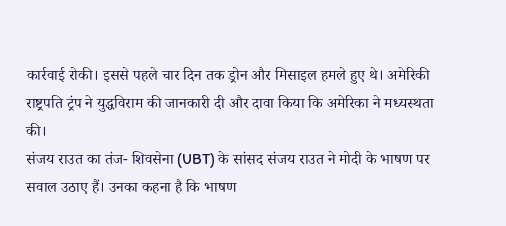कार्रवाई रोकी। इससे पहले चार दिन तक ड्रोन और मिसाइल हमले हुए थे। अमेरिकी राष्ट्रपति ट्रंप ने युद्धविराम की जानकारी दी और दावा किया कि अमेरिका ने मध्यस्थता की।
संजय राउत का तंज- शिवसेना (UBT) के सांसद संजय राउत ने मोदी के भाषण पर सवाल उठाए हैं। उनका कहना है कि भाषण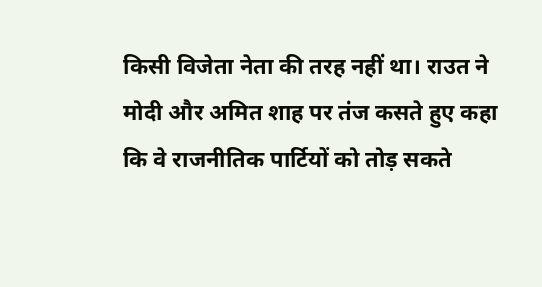किसी विजेता नेता की तरह नहीं था। राउत ने मोदी और अमित शाह पर तंज कसते हुए कहा कि वे राजनीतिक पार्टियों को तोड़ सकते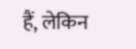हैं, लेकिन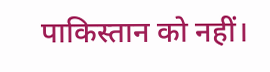पाकिस्तान को नहीं।